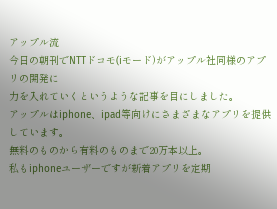アップル流
今日の朝刊でNTTドコモ(iモード)がアップル社同様のアプリの開発に
力を入れていくというような記事を目にしました。
アップルはiphone、ipad等向けにさまざまなアプリを提供しています。
無料のものから有料のものまで20万本以上。
私もiphoneユーザーですが新着アプリを定期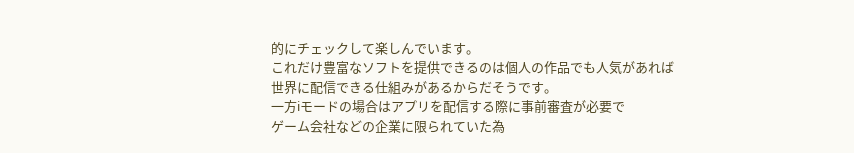的にチェックして楽しんでいます。
これだけ豊富なソフトを提供できるのは個人の作品でも人気があれば
世界に配信できる仕組みがあるからだそうです。
一方iモードの場合はアプリを配信する際に事前審査が必要で
ゲーム会社などの企業に限られていた為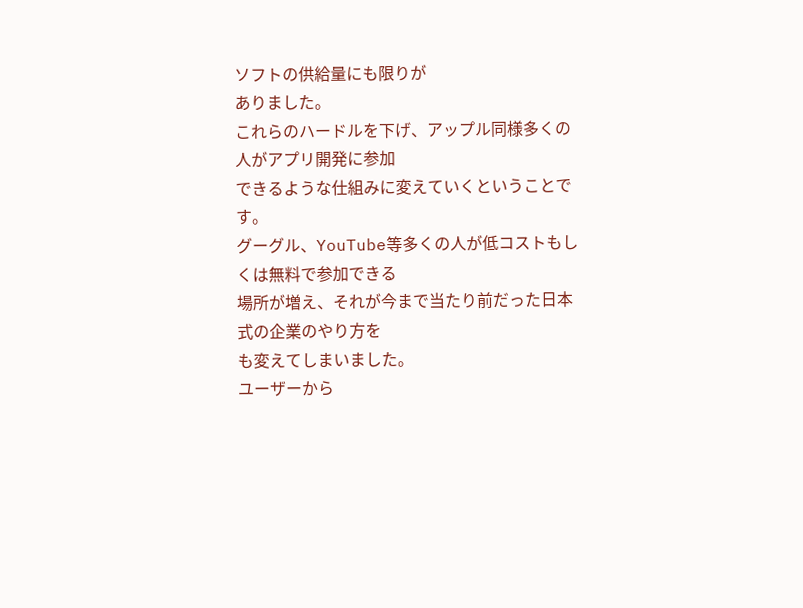ソフトの供給量にも限りが
ありました。
これらのハードルを下げ、アップル同様多くの人がアプリ開発に参加
できるような仕組みに変えていくということです。
グーグル、YouTube等多くの人が低コストもしくは無料で参加できる
場所が増え、それが今まで当たり前だった日本式の企業のやり方を
も変えてしまいました。
ユーザーから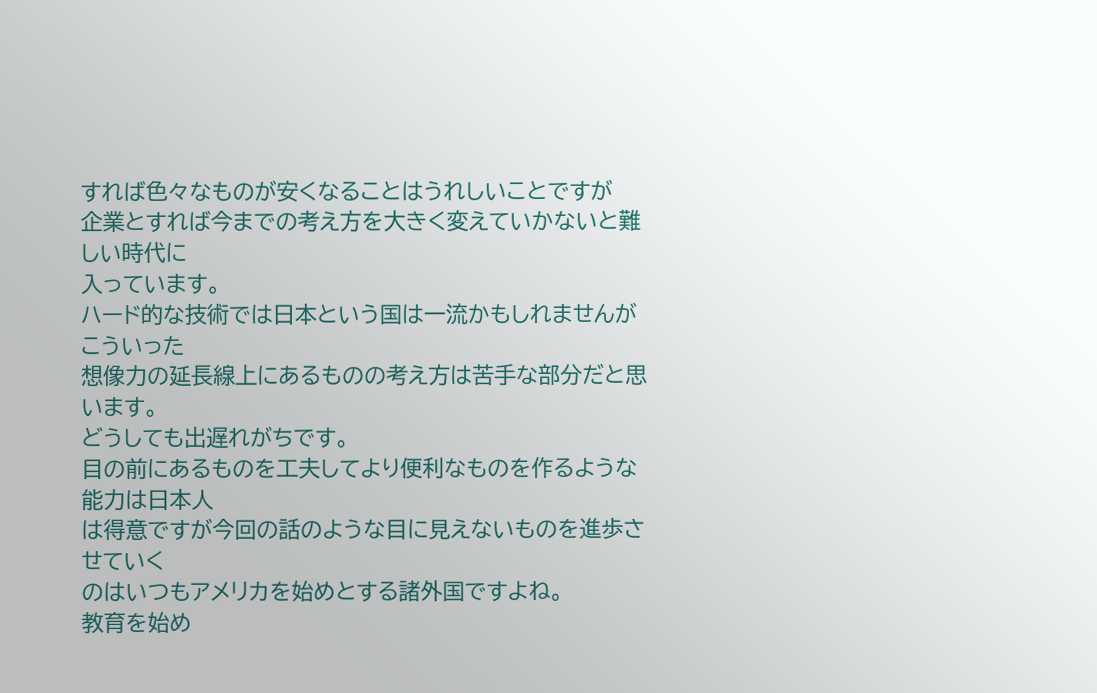すれば色々なものが安くなることはうれしいことですが
企業とすれば今までの考え方を大きく変えていかないと難しい時代に
入っています。
ハード的な技術では日本という国は一流かもしれませんがこういった
想像力の延長線上にあるものの考え方は苦手な部分だと思います。
どうしても出遅れがちです。
目の前にあるものを工夫してより便利なものを作るような能力は日本人
は得意ですが今回の話のような目に見えないものを進歩させていく
のはいつもアメリカを始めとする諸外国ですよね。
教育を始め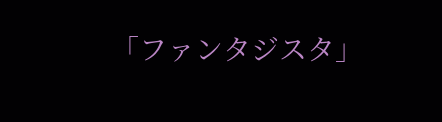「ファンタジスタ」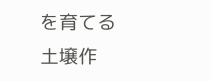を育てる土壌作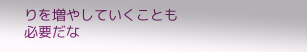りを増やしていくことも
必要だな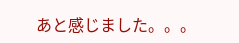あと感じました。。。